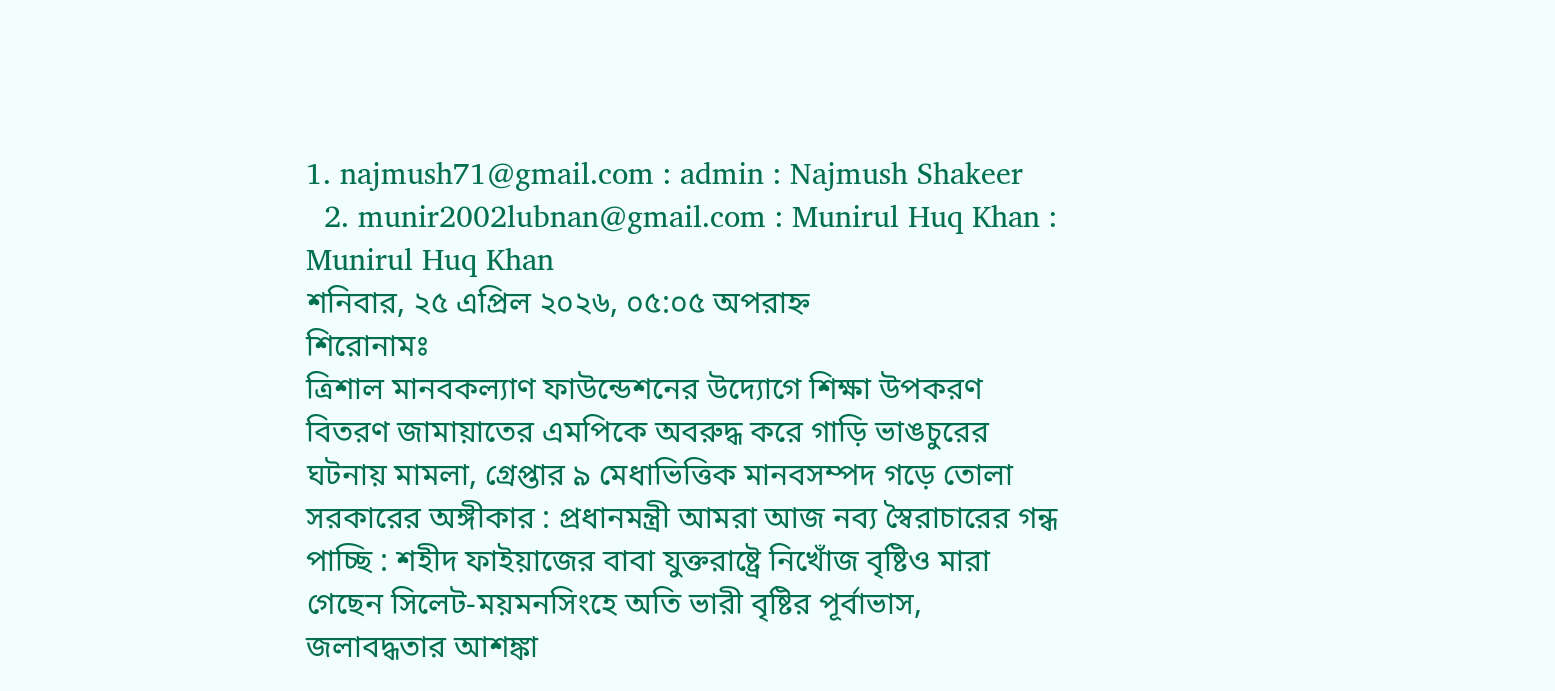1. najmush71@gmail.com : admin : Najmush Shakeer
  2. munir2002lubnan@gmail.com : Munirul Huq Khan : Munirul Huq Khan
শনিবার, ২৫ এপ্রিল ২০২৬, ০৫:০৫ অপরাহ্ন
শিরোনামঃ
ত্রিশাল মানবকল্যাণ ফাউন্ডেশনের উদ্যোগে শিক্ষা উপকরণ বিতরণ জামায়াতের এমপিকে অবরুদ্ধ করে গাড়ি ভাঙচুরের ঘটনায় মামলা, গ্রেপ্তার ৯ মেধাভিত্তিক মানবসম্পদ গড়ে তোলা সরকারের অঙ্গীকার : প্রধানমন্ত্রী আমরা আজ নব্য স্বৈরাচারের গন্ধ পাচ্ছি : শহীদ ফাইয়াজের বাবা যুক্তরাষ্ট্রে নিখোঁজ বৃষ্টিও মারা গেছেন সিলেট-ময়মনসিংহে অতি ভারী বৃষ্টির পূর্বাভাস, জলাবদ্ধতার আশঙ্কা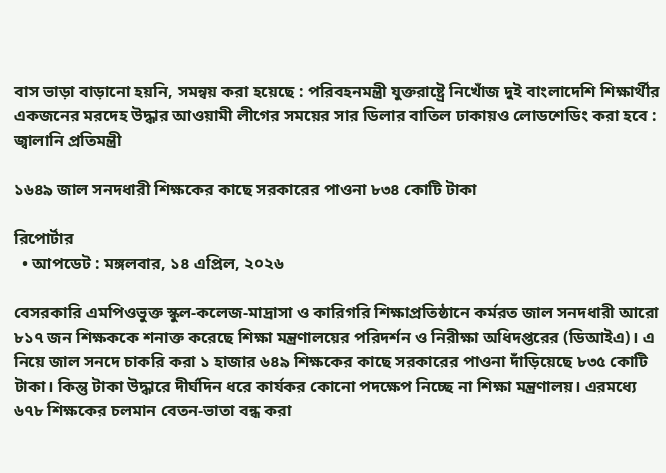বাস ভাড়া বাড়ানো হয়নি, সমন্বয় করা হয়েছে : পরিবহনমন্ত্রী যুক্তরাষ্ট্রে নিখোঁজ দুই বাংলাদেশি শিক্ষার্থীর একজনের মরদেহ উদ্ধার আওয়ামী লীগের সময়ের সার ডিলার বাতিল ঢাকায়ও লোডশেডিং করা হবে : জ্বালানি প্রতিমন্ত্রী

১৬৪৯ জাল সনদধারী শিক্ষকের কাছে সরকারের পাওনা ৮৩৪ কোটি টাকা

রিপোর্টার
  • আপডেট : মঙ্গলবার, ১৪ এপ্রিল, ২০২৬

বেসরকারি এমপিওভুক্ত স্কুল-কলেজ-মাদ্রাসা ও কারিগরি শিক্ষাপ্রতিষ্ঠানে কর্মরত জাল সনদধারী আরো ৮১৭ জন শিক্ষককে শনাক্ত করেছে শিক্ষা মন্ত্রণালয়ের পরিদর্শন ও নিরীক্ষা অধিদপ্তরের (ডিআইএ)। এ নিয়ে জাল সনদে চাকরি করা ১ হাজার ৬৪৯ শিক্ষকের কাছে সরকারের পাওনা দাঁড়িয়েছে ৮৩৫ কোটি টাকা। কিন্তু টাকা উদ্ধারে দীর্ঘদিন ধরে কার্যকর কোনো পদক্ষেপ নিচ্ছে না শিক্ষা মন্ত্রণালয়। এরমধ্যে ৬৭৮ শিক্ষকের চলমান বেতন-ভাতা বন্ধ করা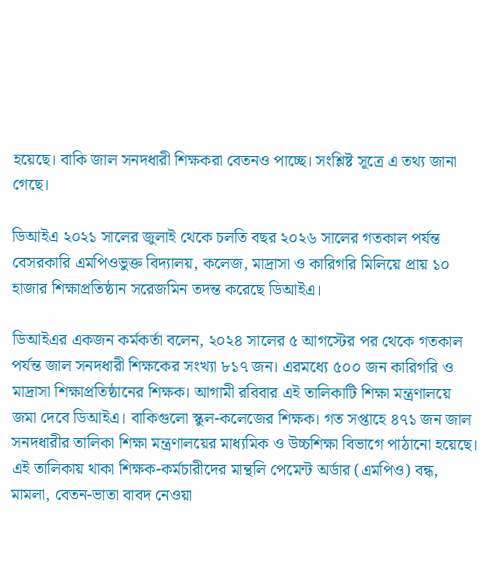হয়েছে। বাকি জাল সনদধারী শিক্ষকরা বেতনও পাচ্ছে। সংশ্লিষ্ট সূত্রে এ তথ্য জানা গেছে।

ডিআইএ ২০২১ সালের জুলাই থেকে চলতি বছর ২০২৬ সালের গতকাল পর্যন্ত বেসরকারি এমপিওভুক্ত বিদ্যালয়, কলেজ, মাদ্রাসা ও কারিগরি মিলিয়ে প্রায় ১০ হাজার শিক্ষাপ্রতিষ্ঠান সরেজমিন তদন্ত করেছে ডিআইএ।

ডিআইএর একজন কর্মকর্তা বলেন, ২০২৪ সালের ৫ আগস্টের পর থেকে গতকাল পর্যন্ত জাল সনদধারী শিক্ষকের সংখ্যা ৮১৭ জন। এরমধ্যে ৫০০ জন কারিগরি ও মাদ্রাসা শিক্ষাপ্রতিষ্ঠানের শিক্ষক। আগামী রবিবার এই তালিকাটি শিক্ষা মন্ত্রণালয়ে জমা দেবে ডিআইএ। বাকিগুলো স্কুল-কলেজের শিক্ষক। গত সপ্তাহে ৪৭১ জন জাল সনদধারীর তালিকা শিক্ষা মন্ত্রণালয়ের মাধ্যমিক ও উচ্চশিক্ষা বিভাগে পাঠানো হয়েছে। এই তালিকায় থাকা শিক্ষক-কর্মচারীদের মান্থলি পেমেন্ট অর্ডার (এমপিও) বন্ধ, মামলা, বেতন-ভাতা বাবদ নেওয়া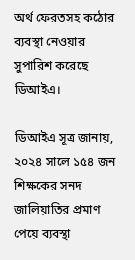অর্থ ফেরতসহ কঠোর ব্যবস্থা নেওয়ার সুপারিশ করেছে ডিআইএ।

ডিআইএ সূত্র জানায়, ২০২৪ সালে ১৫৪ জন শিক্ষকের সনদ জালিয়াতির প্রমাণ পেয়ে ব্যবস্থা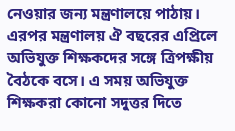নেওয়ার জন্য মন্ত্রণালয়ে পাঠায়। এরপর মন্ত্রণালয় ঐ বছরের এপ্রিলে অভিযুক্ত শিক্ষকদের সঙ্গে ত্রিপক্ষীয় বৈঠকে বসে। এ সময় অভিযুক্ত শিক্ষকরা কোনো সদুত্তর দিতে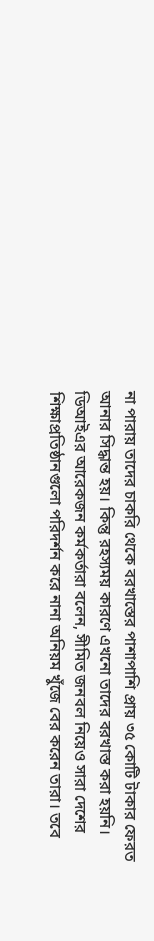না পারায় তাদের চাকরি থেকে বরখাস্তের পাশাপাশি প্রায় ৩৫ কোটি টাকার ফেরত আনার সিদ্ধান্ত হয়। কিন্তু রহস্যময় কারণে এখনো তাদের বরখাস্ত করা হয়নি। ডিআইএর আরেকজন কর্মকর্তারা বলেন, সীমিত জনবল নিয়েও সারা দেশের শিক্ষাপ্রতিষ্ঠানগুলো পরিদর্শন করে নানা অনিয়ম খুঁজে বের করেন তারা। তবে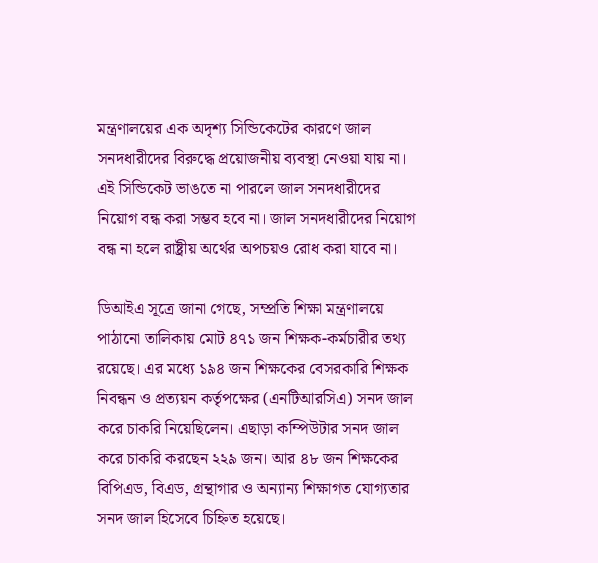মন্ত্রণালয়ের এক অদৃশ্য সিন্ডিকেটের কারণে জাল সনদধারীদের বিরুদ্ধে প্রয়োজনীয় ব্যবস্থা নেওয়া যায় না। এই সিন্ডিকেট ভাঙতে না পারলে জাল সনদধারীদের নিয়োগ বন্ধ করা সম্ভব হবে না। জাল সনদধারীদের নিয়োগ বন্ধ না হলে রাষ্ট্রীয় অর্থের অপচয়ও রোধ করা যাবে না।

ডিআইএ সূত্রে জানা গেছে, সম্প্রতি শিক্ষা মন্ত্রণালয়ে পাঠানো তালিকায় মোট ৪৭১ জন শিক্ষক-কর্মচারীর তথ্য রয়েছে। এর মধ্যে ১৯৪ জন শিক্ষকের বেসরকারি শিক্ষক নিবন্ধন ও প্রত্যয়ন কর্তৃপক্ষের (এনটিআরসিএ) সনদ জাল করে চাকরি নিয়েছিলেন। এছাড়া কম্পিউটার সনদ জাল করে চাকরি করছেন ২২৯ জন। আর ৪৮ জন শিক্ষকের বিপিএড, বিএড, গ্রন্থাগার ও অন্যান্য শিক্ষাগত যোগ্যতার সনদ জাল হিসেবে চিহ্নিত হয়েছে।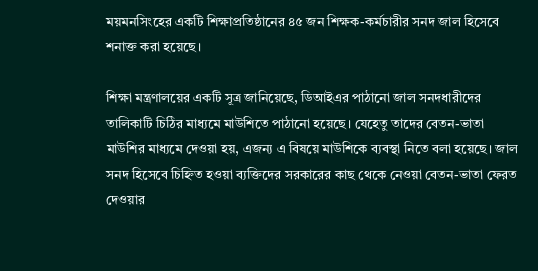ময়মনসিংহের একটি শিক্ষাপ্রতিষ্ঠানের ৪৫ জন শিক্ষক-কর্মচারীর সনদ জাল হিসেবে শনাক্ত করা হয়েছে।

শিক্ষা মন্ত্রণালয়ের একটি সূত্র জানিয়েছে, ডিআইএর পাঠানো জাল সনদধারীদের তালিকাটি চিঠির মাধ্যমে মাউশিতে পাঠানো হয়েছে। যেহেতু তাদের বেতন-ভাতা মাউশির মাধ্যমে দেওয়া হয়, এজন্য এ বিষয়ে মাউশিকে ব্যবস্থা নিতে বলা হয়েছে। জাল সনদ হিসেবে চিহ্নিত হওয়া ব্যক্তিদের সরকারের কাছ থেকে নেওয়া বেতন-ভাতা ফেরত দেওয়ার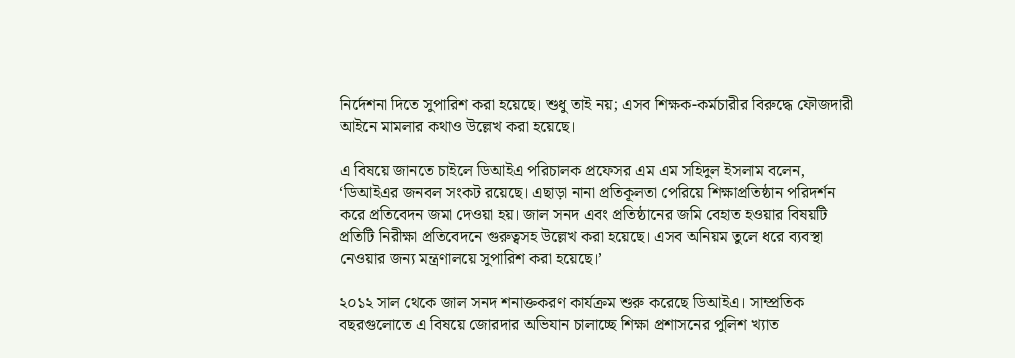নির্দেশনা দিতে সুপারিশ করা হয়েছে। শুধু তাই নয়; এসব শিক্ষক-কর্মচারীর বিরুদ্ধে ফৌজদারী আইনে মামলার কথাও উল্লেখ করা হয়েছে।

এ বিষয়ে জানতে চাইলে ডিআইএ পরিচালক প্রফেসর এম এম সহিদুল ইসলাম বলেন, ‘ডিআইএর জনবল সংকট রয়েছে। এছাড়া নানা প্রতিকূলতা পেরিয়ে শিক্ষাপ্রতিষ্ঠান পরিদর্শন করে প্রতিবেদন জমা দেওয়া হয়। জাল সনদ এবং প্রতিষ্ঠানের জমি বেহাত হওয়ার বিষয়টি প্রতিটি নিরীক্ষা প্রতিবেদনে গুরুত্বসহ উল্লেখ করা হয়েছে। এসব অনিয়ম তুলে ধরে ব্যবস্থা নেওয়ার জন্য মন্ত্রণালয়ে সুপারিশ করা হয়েছে।’

২০১২ সাল থেকে জাল সনদ শনাক্তকরণ কার্যক্রম শুরু করেছে ডিআইএ। সাম্প্রতিক বছরগুলোতে এ বিষয়ে জোরদার অভিযান চালাচ্ছে শিক্ষা প্রশাসনের পুলিশ খ্যাত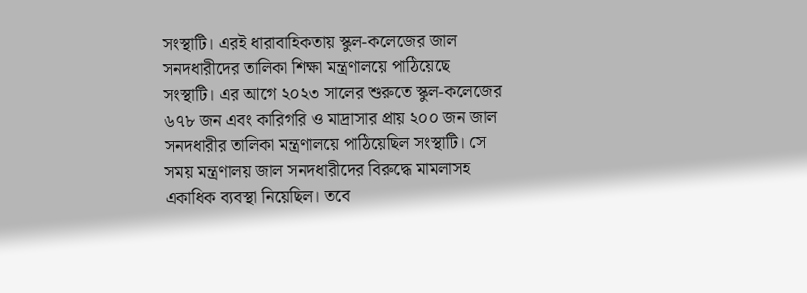সংস্থাটি। এরই ধারাবাহিকতায় স্কুল-কলেজের জাল সনদধারীদের তালিকা শিক্ষা মন্ত্রণালয়ে পাঠিয়েছে সংস্থাটি। এর আগে ২০২৩ সালের শুরুতে স্কুল-কলেজের ৬৭৮ জন এবং কারিগরি ও মাদ্রাসার প্রায় ২০০ জন জাল সনদধারীর তালিকা মন্ত্রণালয়ে পাঠিয়েছিল সংস্থাটি। সে সময় মন্ত্রণালয় জাল সনদধারীদের বিরুদ্ধে মামলাসহ একাধিক ব্যবস্থা নিয়েছিল। তবে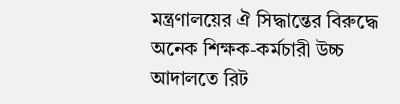মন্ত্রণালয়ের ঐ সিদ্ধান্তের বিরুদ্ধে অনেক শিক্ষক-কর্মচারী উচ্চ আদালতে রিট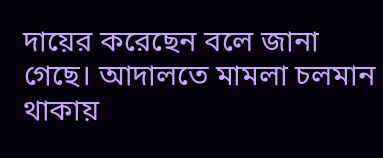দায়ের করেছেন বলে জানা গেছে। আদালতে মামলা চলমান থাকায়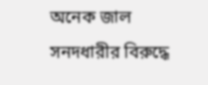অনেক জাল সনদধারীর বিরুদ্ধে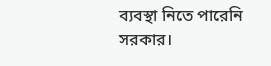ব্যবস্থা নিতে পারেনি সরকার।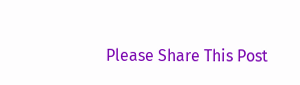Please Share This Post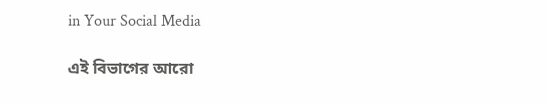in Your Social Media

এই বিভাগের আরো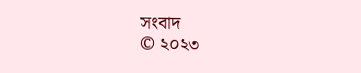সংবাদ
© ২০২৩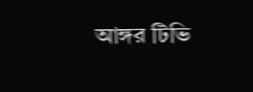আঙ্গর টিভি